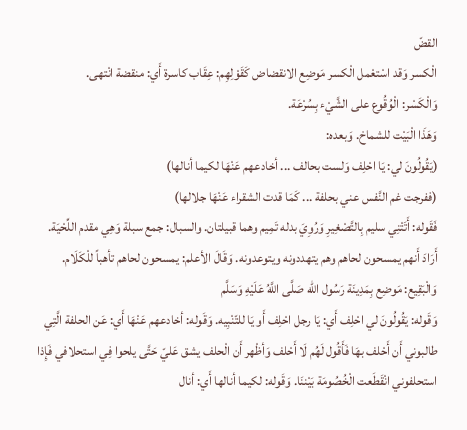القضّ
الْكسر وَقد اسْتعْمل الْكسر مَوضِع الانقضاض كَقَوْلِهِم: عِقَاب كاسرة أَي: منقضة انْتهى.
وَالْكَسْر: الْوُقُوع على الشَّيْء بِسُرْعَة.
وَهَذَا الْبَيْت للشماخ. وَبعده:
(يَقُولُونَ لي: يَا احْلِف وَلست بحالف ... أخادعهم عَنْهَا لكيما أنالها)
(ففرجت غم النَّفس عني بحلفة ... كَمَا قدت الشقراء عَنْهَا جلالها)
فَقَوله: أَتَتْنِي سليم بِالتَّصْغِيرِ وَرُوِيَ بدله تَمِيم وهما قبيلتان. والسبال: جمع سبلة وَهِي مقدم اللِّحْيَة. أَرَادَ أَنهم يمسحون لحاهم وهم يتهددونه ويتوعدونه. وَقَالَ الأعلم: يمسحون لحاهم تأهباً للْكَلَام. وَالْبَقِيع: مَوضِع بِمَدِينَة رَسُول الله صَلَّى اللَّهُ عَلَيْهِ وَسَلَّم
وَقَوله: يَقُولُونَ لي احْلِف أَي: يَا رجل احْلِف أَو يَا للتّنْبِيه. وَقَوله: أخادعهم عَنْهَا أَي: عَن الحلفة الَّتِي طالبوني أَن أَحْلف بهَا فَأَقُول لَهُم لَا أَحْلف وَأظْهر أَن الْحلف يشق عَليّ حَتَّى يلحوا فِي استحلافي فَإِذا استحلفوني انْقَطَعت الْخُصُومَة بَيْننَا. وَقَوله: لكيما أنالها أَي: أنال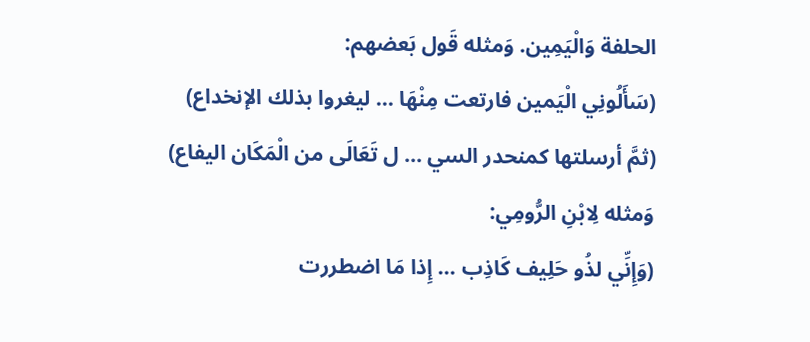الحلفة وَالْيَمِين. وَمثله قَول بَعضهم:
(سَأَلُونِي الْيَمين فارتعت مِنْهَا ... ليغروا بذلك الإنخداع)
(ثمَّ أرسلتها كمنحدر السي ... ل تَعَالَى من الْمَكَان اليفاع)
وَمثله لِابْنِ الرُّومِي:
(وَإِنِّي لذُو حَلِيف كَاذِب ... إِذا مَا اضطررت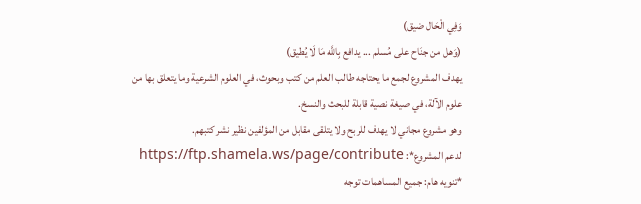وَفِي الْحَال ضيق)
(وَهل من جنَاح على مُسلم ... يدافع بِاللَّه مَا لَا يُطيق)
يهدف المشروع لجمع ما يحتاجه طالب العلم من كتب وبحوث، في العلوم الشرعية وما يتعلق بها من علوم الآلة، في صيغة نصية قابلة للبحث والنسخ.
وهو مشروع مجاني لا يهدف للربح ولا يتلقى مقابل من المؤلفين نظير نشر كتبهم.
لدعم المشروع*: https://ftp.shamela.ws/page/contribute
*تنويه هام: جميع المساهمات توجه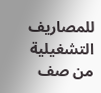للمصاريف التشغيلية من صف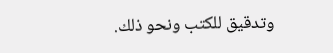وتدقيق للكتب ونحو ذلك.